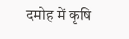दमोह में कृषि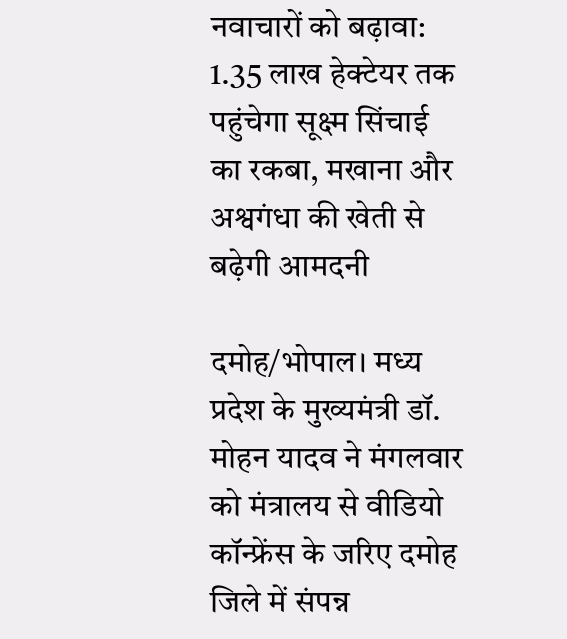नवाचारों को बढ़ावा: 1.35 लाख हेक्टेयर तक पहुंचेगा सूक्ष्म सिंचाई का रकबा, मखाना और अश्वगंधा की खेती से बढ़ेगी आमदनी

दमोह/भोपाल। मध्य प्रदेश के मुख्यमंत्री डॉ. मोहन यादव ने मंगलवार को मंत्रालय से वीडियो कॉन्फ्रेंस के जरिए दमोह जिले में संपन्न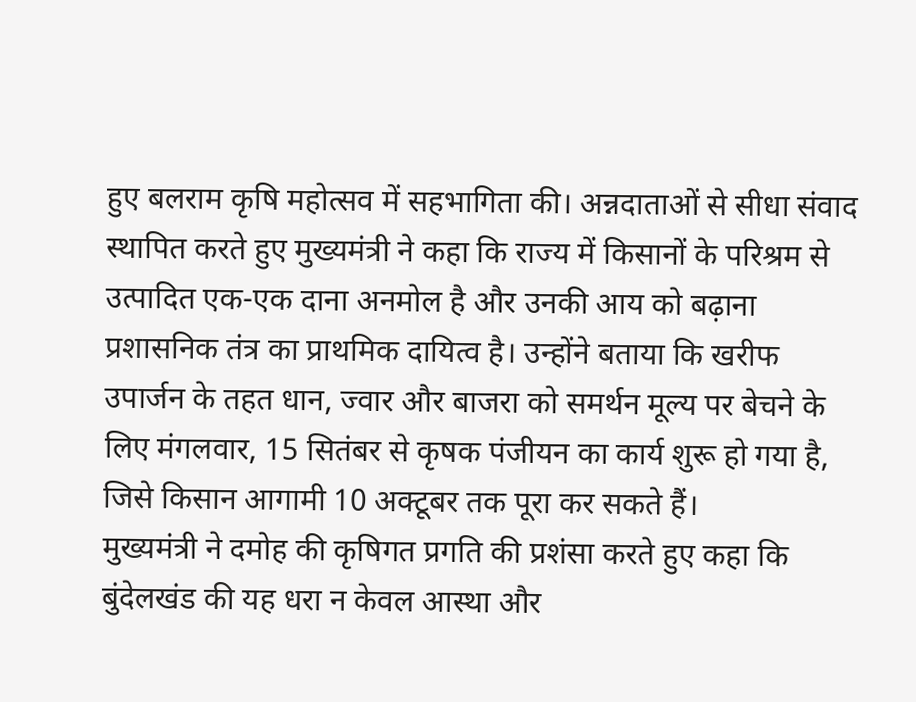हुए बलराम कृषि महोत्सव में सहभागिता की। अन्नदाताओं से सीधा संवाद स्थापित करते हुए मुख्यमंत्री ने कहा कि राज्य में किसानों के परिश्रम से उत्पादित एक-एक दाना अनमोल है और उनकी आय को बढ़ाना प्रशासनिक तंत्र का प्राथमिक दायित्व है। उन्होंने बताया कि खरीफ उपार्जन के तहत धान, ज्वार और बाजरा को समर्थन मूल्य पर बेचने के लिए मंगलवार, 15 सितंबर से कृषक पंजीयन का कार्य शुरू हो गया है, जिसे किसान आगामी 10 अक्टूबर तक पूरा कर सकते हैं।
मुख्यमंत्री ने दमोह की कृषिगत प्रगति की प्रशंसा करते हुए कहा कि बुंदेलखंड की यह धरा न केवल आस्था और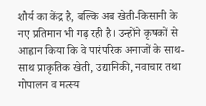शौर्य का केंद्र है, बल्कि अब खेती-किसानी के नए प्रतिमान भी गढ़ रही है। उन्होंने कृषकों से आह्वान किया कि वे पारंपरिक अनाजों के साथ-साथ प्राकृतिक खेती, उद्यानिकी, नवाचार तथा गोपालन व मत्स्य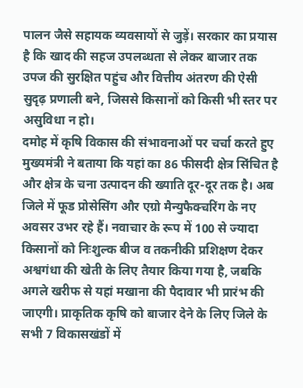पालन जैसे सहायक व्यवसायों से जुड़ें। सरकार का प्रयास है कि खाद की सहज उपलब्धता से लेकर बाजार तक उपज की सुरक्षित पहुंच और वित्तीय अंतरण की ऐसी सुदृढ़ प्रणाली बने, जिससे किसानों को किसी भी स्तर पर असुविधा न हो।
दमोह में कृषि विकास की संभावनाओं पर चर्चा करते हुए मुख्यमंत्री ने बताया कि यहां का 86 फीसदी क्षेत्र सिंचित है और क्षेत्र के चना उत्पादन की ख्याति दूर-दूर तक है। अब जिले में फूड प्रोसेसिंग और एग्रो मैन्युफैक्चरिंग के नए अवसर उभर रहे हैं। नवाचार के रूप में 100 से ज्यादा किसानों को निःशुल्क बीज व तकनीकी प्रशिक्षण देकर अश्वगंधा की खेती के लिए तैयार किया गया है, जबकि अगले खरीफ से यहां मखाना की पैदावार भी प्रारंभ की जाएगी। प्राकृतिक कृषि को बाजार देने के लिए जिले के सभी 7 विकासखंडों में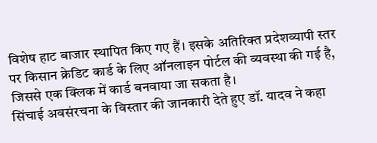विशेष हाट बाजार स्थापित किए गए हैं। इसके अतिरिक्त प्रदेशव्यापी स्तर पर किसान क्रेडिट कार्ड के लिए ऑनलाइन पोर्टल की व्यवस्था की गई है, जिससे एक क्लिक में कार्ड बनवाया जा सकता है।
सिंचाई अवसंरचना के विस्तार की जानकारी देते हुए डॉ. यादव ने कहा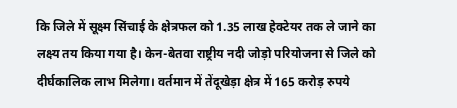कि जिले में सूक्ष्म सिंचाई के क्षेत्रफल को 1.35 लाख हेक्टेयर तक ले जाने का लक्ष्य तय किया गया है। केन-बेतवा राष्ट्रीय नदी जोड़ो परियोजना से जिले को दीर्घकालिक लाभ मिलेगा। वर्तमान में तेंदूखेड़ा क्षेत्र में 165 करोड़ रुपये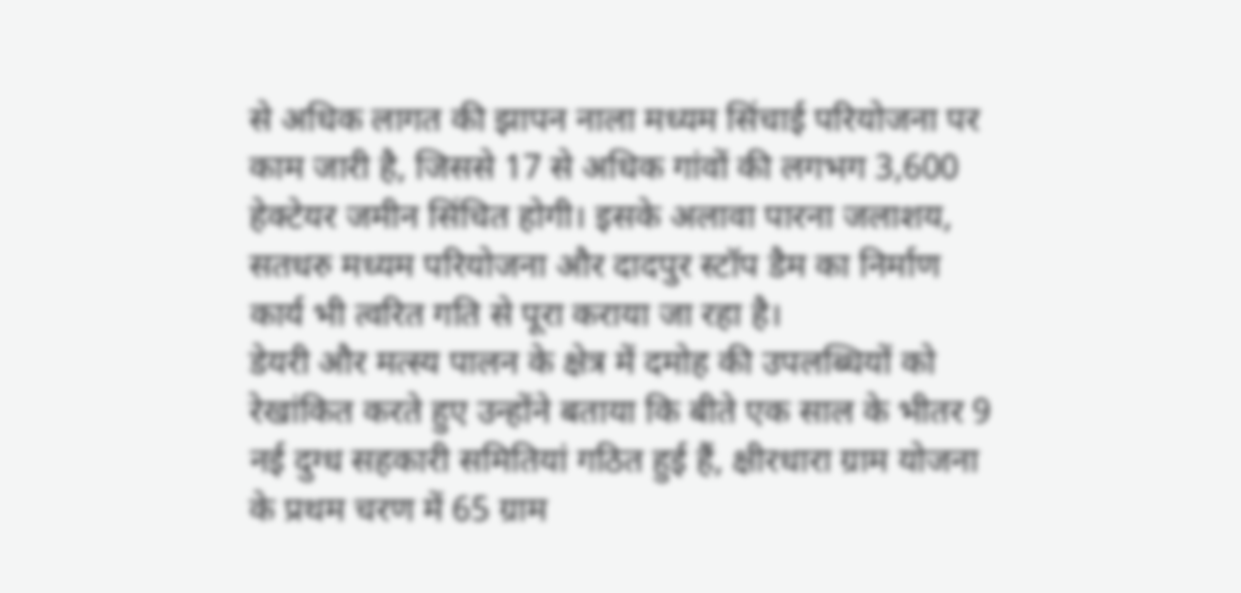से अधिक लागत की झापन नाला मध्यम सिंचाई परियोजना पर काम जारी है, जिससे 17 से अधिक गांवों की लगभग 3,600 हेक्टेयर जमीन सिंचित होगी। इसके अलावा पारना जलाशय, सतधरु मध्यम परियोजना और दादपुर स्टॉप डैम का निर्माण कार्य भी त्वरित गति से पूरा कराया जा रहा है।
डेयरी और मत्स्य पालन के क्षेत्र में दमोह की उपलब्धियों को रेखांकित करते हुए उन्होंने बताया कि बीते एक साल के भीतर 9 नई दुग्ध सहकारी समितियां गठित हुई हैं, क्षीरधारा ग्राम योजना के प्रथम चरण में 65 ग्राम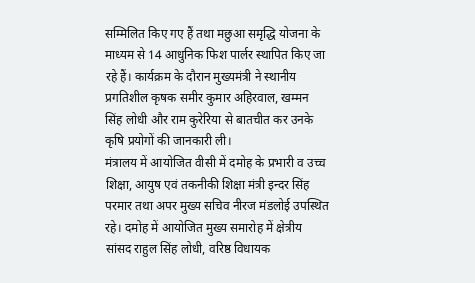सम्मिलित किए गए हैं तथा मछुआ समृद्धि योजना के माध्यम से 14 आधुनिक फिश पार्लर स्थापित किए जा रहे हैं। कार्यक्रम के दौरान मुख्यमंत्री ने स्थानीय प्रगतिशील कृषक समीर कुमार अहिरवाल, खम्मन सिंह लोधी और राम कुरेरिया से बातचीत कर उनके कृषि प्रयोगों की जानकारी ली।
मंत्रालय में आयोजित वीसी में दमोह के प्रभारी व उच्च शिक्षा, आयुष एवं तकनीकी शिक्षा मंत्री इन्दर सिंह परमार तथा अपर मुख्य सचिव नीरज मंडलोई उपस्थित रहे। दमोह में आयोजित मुख्य समारोह में क्षेत्रीय सांसद राहुल सिंह लोधी, वरिष्ठ विधायक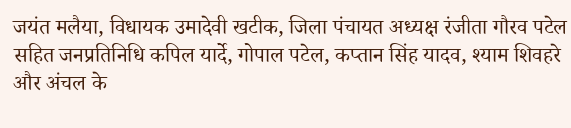जयंत मलैया, विधायक उमादेवी खटीक, जिला पंचायत अध्यक्ष रंजीता गौरव पटेल सहित जनप्रतिनिधि कपिल यार्दे, गोपाल पटेल, कप्तान सिंह यादव, श्याम शिवहरे और अंचल के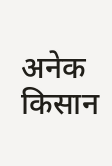अनेक किसान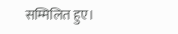सम्मिलित हुए।